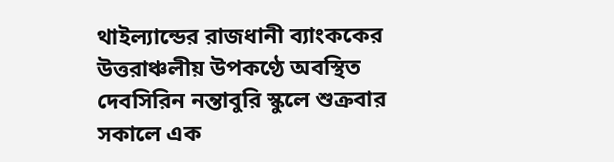থাইল্যান্ডের রাজধানী ব্যাংককের উত্তরাঞ্চলীয় উপকণ্ঠে অবস্থিত দেবসিরিন নন্তাবুরি স্কুলে শুক্রবার সকালে এক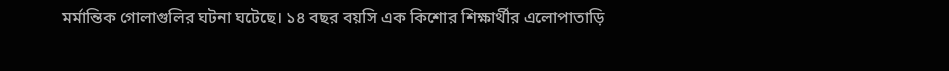মর্মান্তিক গোলাগুলির ঘটনা ঘটেছে। ১৪ বছর বয়সি এক কিশোর শিক্ষার্থীর এলোপাতাড়ি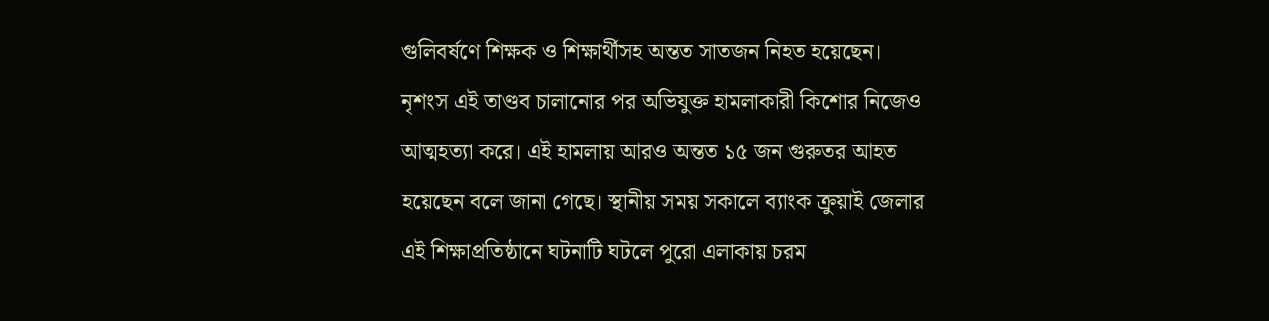গুলিবর্ষণে শিক্ষক ও শিক্ষার্থীসহ অন্তত সাতজন নিহত হয়েছেন। নৃশংস এই তাণ্ডব চালানোর পর অভিযুক্ত হামলাকারী কিশোর নিজেও আত্মহত্যা করে। এই হামলায় আরও অন্তত ১৫ জন গুরুতর আহত হয়েছেন বলে জানা গেছে। স্থানীয় সময় সকালে ব্যাংক ক্রুয়াই জেলার এই শিক্ষাপ্রতিষ্ঠানে ঘটনাটি ঘটলে পুরো এলাকায় চরম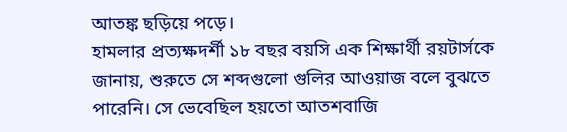আতঙ্ক ছড়িয়ে পড়ে।
হামলার প্রত্যক্ষদর্শী ১৮ বছর বয়সি এক শিক্ষার্থী রয়টার্সকে জানায়, শুরুতে সে শব্দগুলো গুলির আওয়াজ বলে বুঝতে পারেনি। সে ভেবেছিল হয়তো আতশবাজি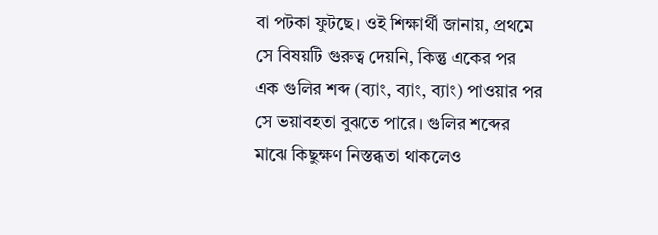বা পটকা ফুটছে। ওই শিক্ষার্থী জানায়, প্রথমে সে বিষয়টি গুরুত্ব দেয়নি, কিন্তু একের পর এক গুলির শব্দ (ব্যাং, ব্যাং, ব্যাং) পাওয়ার পর সে ভয়াবহতা বুঝতে পারে। গুলির শব্দের মাঝে কিছুক্ষণ নিস্তব্ধতা থাকলেও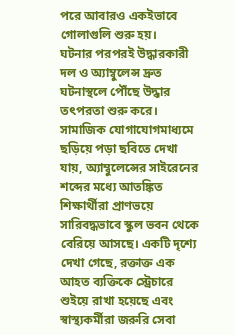পরে আবারও একইভাবে গোলাগুলি শুরু হয়।
ঘটনার পরপরই উদ্ধারকারী দল ও অ্যাম্বুলেন্স দ্রুত ঘটনাস্থলে পৌঁছে উদ্ধার তৎপরতা শুরু করে। সামাজিক যোগাযোগমাধ্যমে ছড়িয়ে পড়া ছবিতে দেখা যায়, অ্যাম্বুলেন্সের সাইরেনের শব্দের মধ্যে আতঙ্কিত শিক্ষার্থীরা প্রাণভয়ে সারিবদ্ধভাবে স্কুল ভবন থেকে বেরিয়ে আসছে। একটি দৃশ্যে দেখা গেছে, রক্তাক্ত এক আহত ব্যক্তিকে স্ট্রেচারে শুইয়ে রাখা হয়েছে এবং স্বাস্থ্যকর্মীরা জরুরি সেবা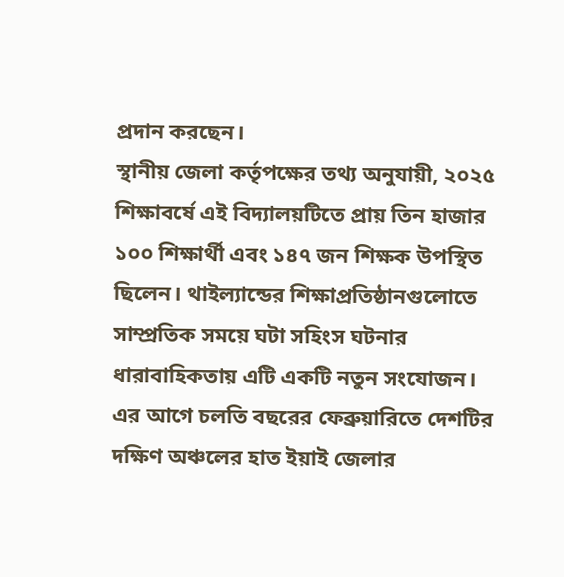প্রদান করছেন।
স্থানীয় জেলা কর্তৃপক্ষের তথ্য অনুযায়ী, ২০২৫ শিক্ষাবর্ষে এই বিদ্যালয়টিতে প্রায় তিন হাজার ১০০ শিক্ষার্থী এবং ১৪৭ জন শিক্ষক উপস্থিত ছিলেন। থাইল্যান্ডের শিক্ষাপ্রতিষ্ঠানগুলোতে সাম্প্রতিক সময়ে ঘটা সহিংস ঘটনার ধারাবাহিকতায় এটি একটি নতুন সংযোজন। এর আগে চলতি বছরের ফেব্রুয়ারিতে দেশটির দক্ষিণ অঞ্চলের হাত ইয়াই জেলার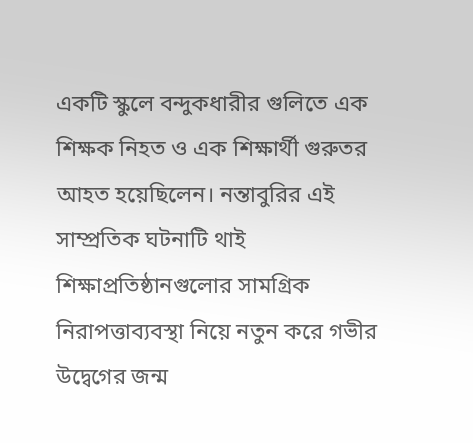একটি স্কুলে বন্দুকধারীর গুলিতে এক শিক্ষক নিহত ও এক শিক্ষার্থী গুরুতর আহত হয়েছিলেন। নন্তাবুরির এই সাম্প্রতিক ঘটনাটি থাই শিক্ষাপ্রতিষ্ঠানগুলোর সামগ্রিক নিরাপত্তাব্যবস্থা নিয়ে নতুন করে গভীর উদ্বেগের জন্ম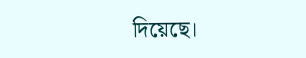দিয়েছে।